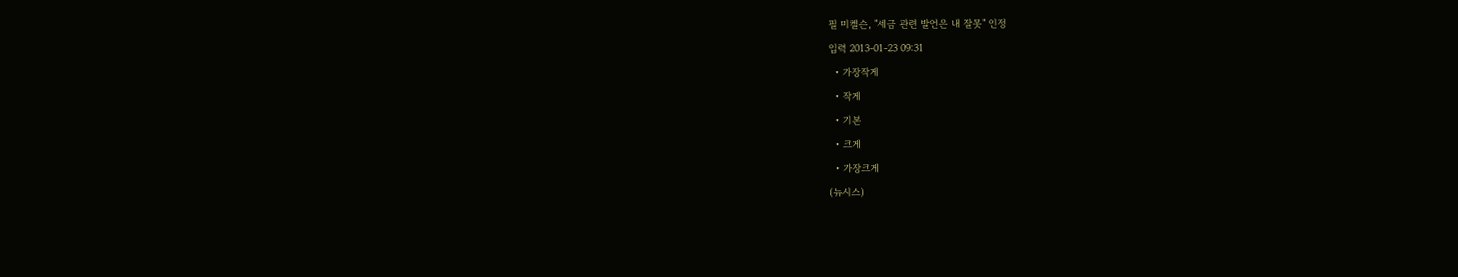필 미켈슨, "세금 관련 발언은 내 잘못" 인정

입력 2013-01-23 09:31

  • 가장작게

  • 작게

  • 기본

  • 크게

  • 가장크게

(뉴시스)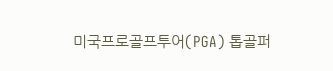미국프로골프투어(PGA) 톱골퍼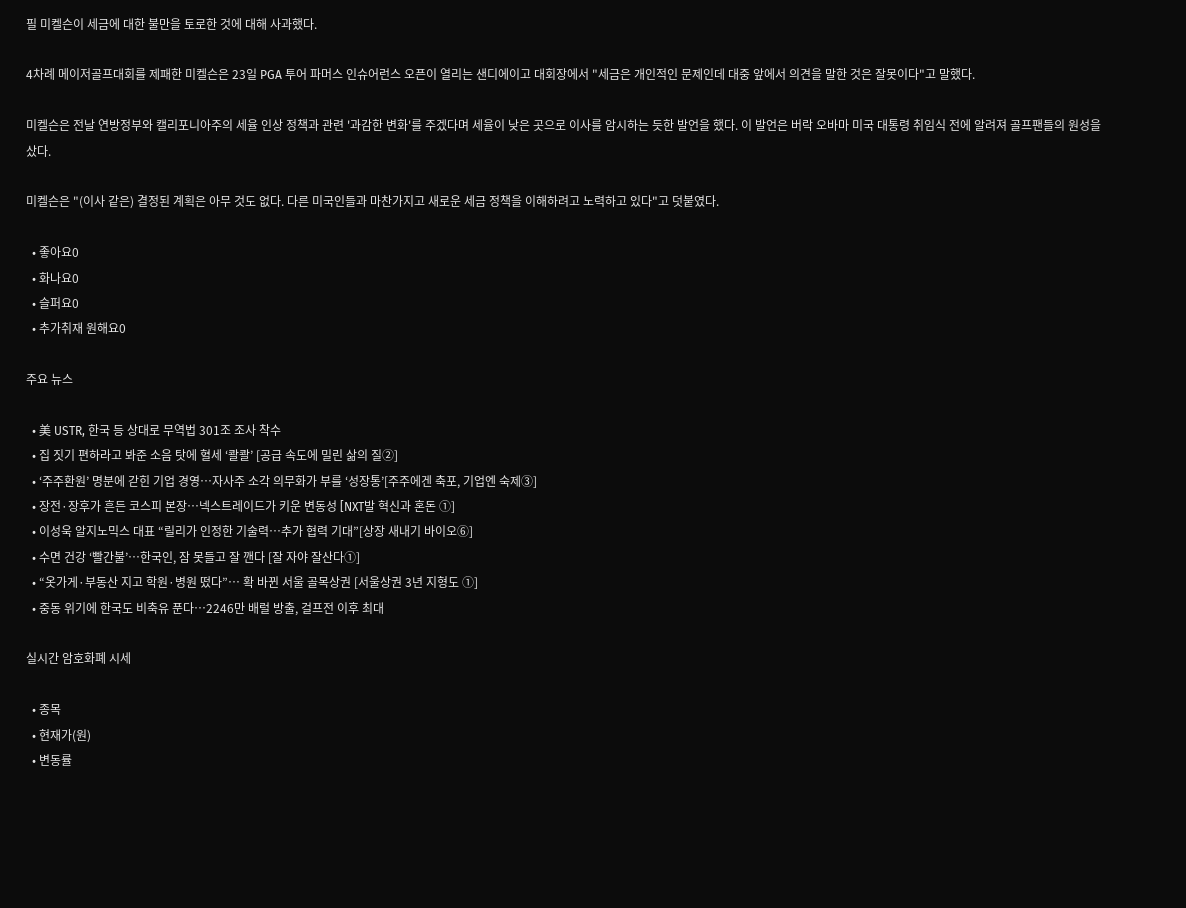필 미켈슨이 세금에 대한 불만을 토로한 것에 대해 사과했다.

4차례 메이저골프대회를 제패한 미켈슨은 23일 PGA 투어 파머스 인슈어런스 오픈이 열리는 샌디에이고 대회장에서 "세금은 개인적인 문제인데 대중 앞에서 의견을 말한 것은 잘못이다"고 말했다.

미켈슨은 전날 연방정부와 캘리포니아주의 세율 인상 정책과 관련 '과감한 변화'를 주겠다며 세율이 낮은 곳으로 이사를 암시하는 듯한 발언을 했다. 이 발언은 버락 오바마 미국 대통령 취임식 전에 알려져 골프팬들의 원성을 샀다.

미켈슨은 "(이사 같은) 결정된 계획은 아무 것도 없다. 다른 미국인들과 마찬가지고 새로운 세금 정책을 이해하려고 노력하고 있다"고 덧붙였다.

  • 좋아요0
  • 화나요0
  • 슬퍼요0
  • 추가취재 원해요0

주요 뉴스

  • 美 USTR, 한국 등 상대로 무역법 301조 조사 착수
  • 집 짓기 편하라고 봐준 소음 탓에 혈세 ‘콸콸’ [공급 속도에 밀린 삶의 질②]
  • ‘주주환원’ 명분에 갇힌 기업 경영…자사주 소각 의무화가 부를 ‘성장통’[주주에겐 축포, 기업엔 숙제③]
  • 장전·장후가 흔든 코스피 본장…넥스트레이드가 키운 변동성 [NXT발 혁신과 혼돈 ①]
  • 이성욱 알지노믹스 대표 “릴리가 인정한 기술력…추가 협력 기대”[상장 새내기 바이오⑥]
  • 수면 건강 ‘빨간불’…한국인, 잠 못들고 잘 깬다 [잘 자야 잘산다①]
  • “옷가게·부동산 지고 학원·병원 떴다”… 확 바뀐 서울 골목상권 [서울상권 3년 지형도 ①]
  • 중동 위기에 한국도 비축유 푼다…2246만 배럴 방출, 걸프전 이후 최대

실시간 암호화폐 시세

  • 종목
  • 현재가(원)
  • 변동률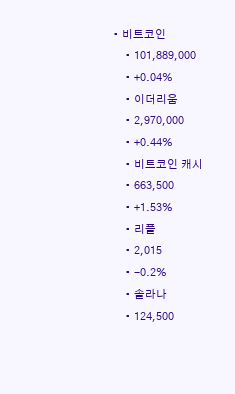• 비트코인
    • 101,889,000
    • +0.04%
    • 이더리움
    • 2,970,000
    • +0.44%
    • 비트코인 캐시
    • 663,500
    • +1.53%
    • 리플
    • 2,015
    • -0.2%
    • 솔라나
    • 124,500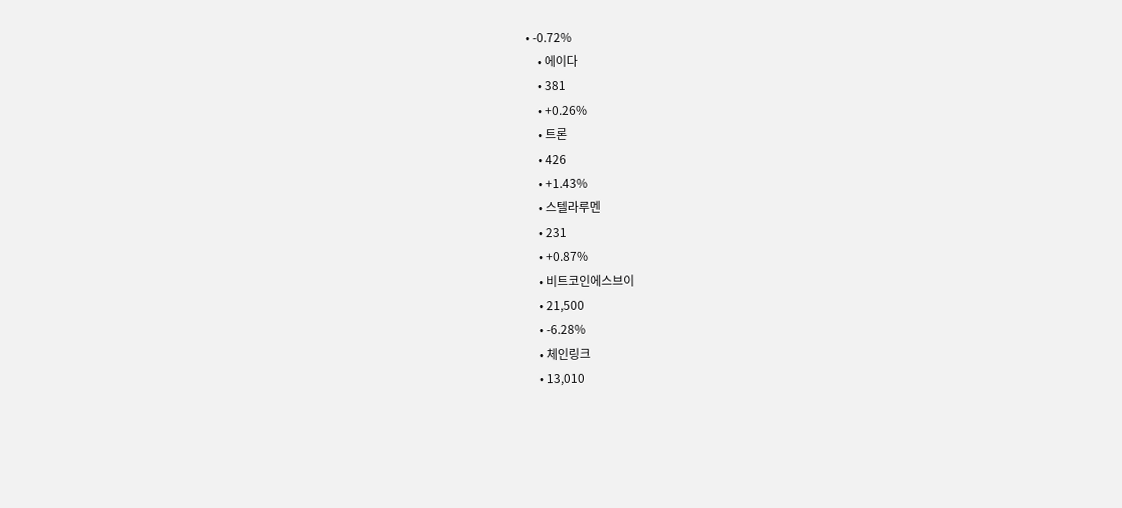• -0.72%
    • 에이다
    • 381
    • +0.26%
    • 트론
    • 426
    • +1.43%
    • 스텔라루멘
    • 231
    • +0.87%
    • 비트코인에스브이
    • 21,500
    • -6.28%
    • 체인링크
    • 13,010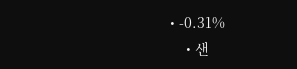• -0.31%
    • 샌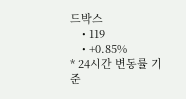드박스
    • 119
    • +0.85%
* 24시간 변동률 기준